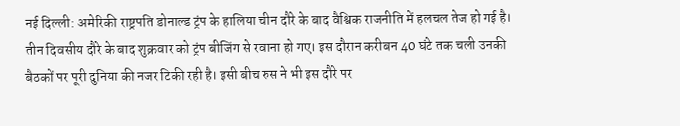नई दिल्ली: अमेरिकी राष्ट्रपति डोनाल्ड ट्रंप के हालिया चीन दौरे के बाद वैश्विक राजनीति में हलचल तेज हो गई है। तीन दिवसीय दौरे के बाद शुक्रवार को ट्रंप बीजिंग से रवाना हो गए। इस दौरान करीबन 40 घंटे तक चली उनकी बैठकों पर पूरी दुनिया की नजर टिकी रही है। इसी बीच रुस ने भी इस दौरे पर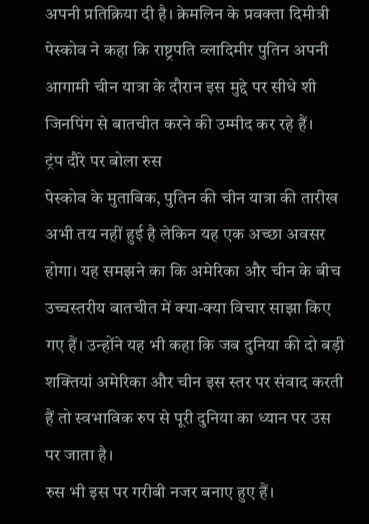अपनी प्रतिक्रिया दी है। क्रेमलिन के प्रवक्ता दिमीत्री पेस्कोव ने कहा कि राष्ट्रपति व्लादिमीर पुतिन अपनी आगामी चीन यात्रा के दौरान इस मुद्दे पर सीधे शी जिनपिंग से बातचीत करने की उम्मीद कर रहे हैं।
ट्रंप दौरे पर बोला रुस
पेस्कोव के मुताबिक, पुतिन की चीन यात्रा की तारीख अभी तय नहीं हुई है लेकिन यह एक अच्छा अवसर होगा। यह समझने का कि अमेरिका और चीन के बीच उच्चस्तरीय बातचीत में क्या-क्या विचार साझा किए गए हैं। उन्होंने यह भी कहा कि जब दुनिया की दो बड़ी शक्तियां अमेरिका और चीन इस स्तर पर संवाद करती हैं तो स्वभाविक रुप से पूरी दुनिया का ध्यान पर उस पर जाता है।
रुस भी इस पर गरीबी नजर बनाए हुए हैं।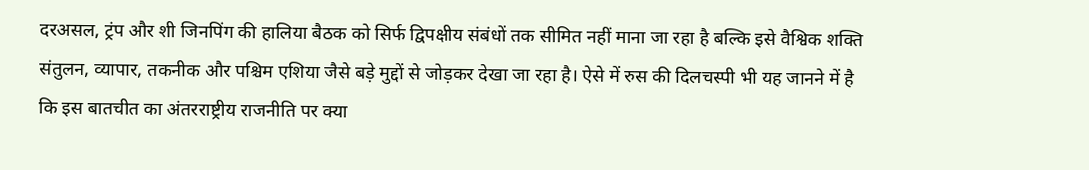दरअसल, ट्रंप और शी जिनपिंग की हालिया बैठक को सिर्फ द्विपक्षीय संबंधों तक सीमित नहीं माना जा रहा है बल्कि इसे वैश्विक शक्ति संतुलन, व्यापार, तकनीक और पश्चिम एशिया जैसे बड़े मुद्दों से जोड़कर देखा जा रहा है। ऐसे में रुस की दिलचस्पी भी यह जानने में है कि इस बातचीत का अंतरराष्ट्रीय राजनीति पर क्या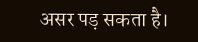असर पड़ सकता है।